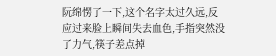阮绵愣了一下,这个名字太过久远,反应过来脸上瞬间失去血色,手指突然没了力气,筷子差点掉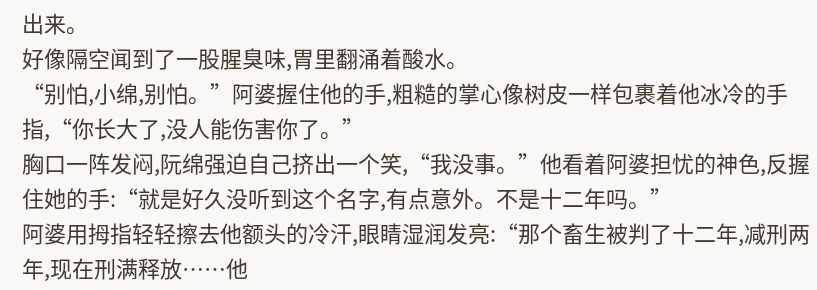出来。
好像隔空闻到了一股腥臭味,胃里翻涌着酸水。
“别怕,小绵,别怕。”阿婆握住他的手,粗糙的掌心像树皮一样包裹着他冰冷的手指,“你长大了,没人能伤害你了。”
胸口一阵发闷,阮绵强迫自己挤出一个笑,“我没事。”他看着阿婆担忧的神色,反握住她的手:“就是好久没听到这个名字,有点意外。不是十二年吗。”
阿婆用拇指轻轻擦去他额头的冷汗,眼睛湿润发亮:“那个畜生被判了十二年,减刑两年,现在刑满释放……他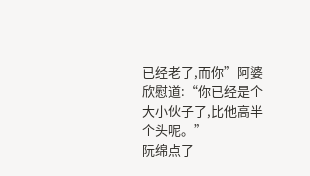已经老了,而你”阿婆欣慰道:“你已经是个大小伙子了,比他高半个头呢。”
阮绵点了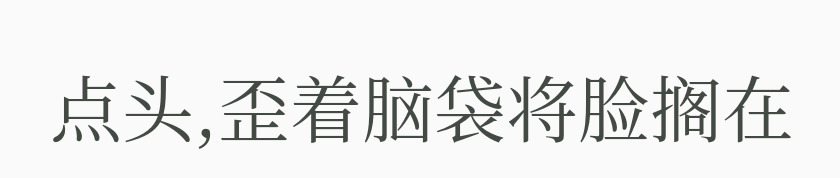点头,歪着脑袋将脸搁在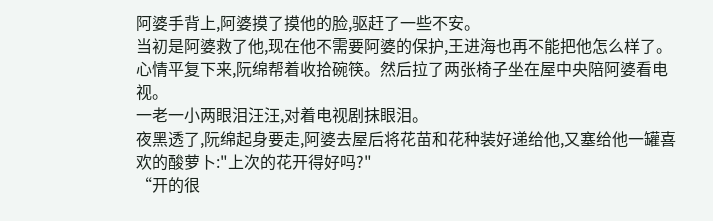阿婆手背上,阿婆摸了摸他的脸,驱赶了一些不安。
当初是阿婆救了他,现在他不需要阿婆的保护,王进海也再不能把他怎么样了。
心情平复下来,阮绵帮着收拾碗筷。然后拉了两张椅子坐在屋中央陪阿婆看电视。
一老一小两眼泪汪汪,对着电视剧抹眼泪。
夜黑透了,阮绵起身要走,阿婆去屋后将花苗和花种装好递给他,又塞给他一罐喜欢的酸萝卜:"上次的花开得好吗?"
“开的很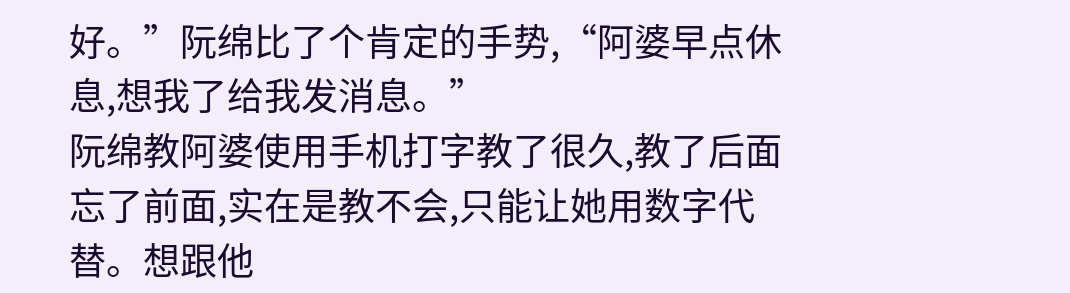好。”阮绵比了个肯定的手势,“阿婆早点休息,想我了给我发消息。”
阮绵教阿婆使用手机打字教了很久,教了后面忘了前面,实在是教不会,只能让她用数字代替。想跟他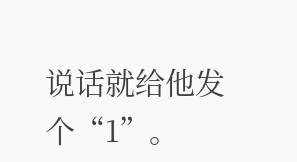说话就给他发个“1”。